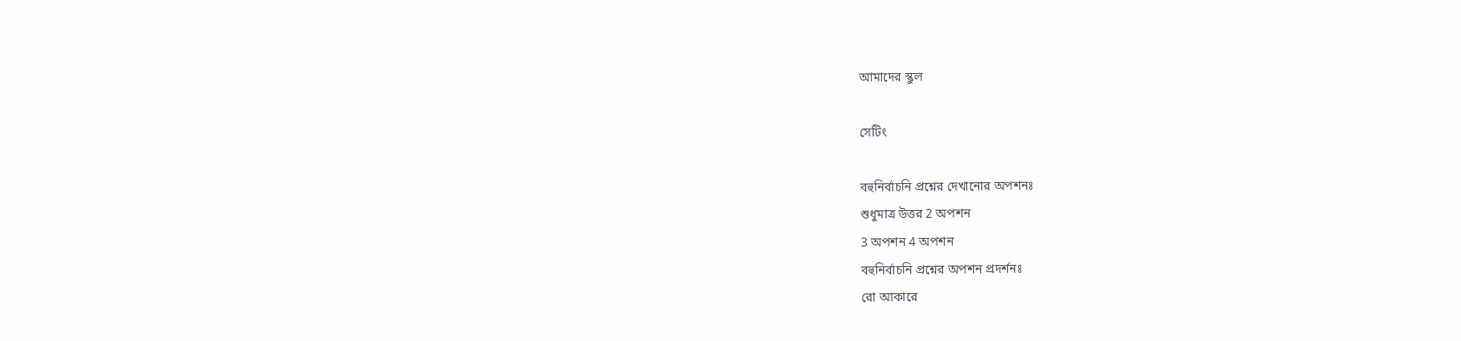আমাদের স্কুল

সেটিং

বহুনির্বাচনি প্রশ্নের দেখানোর অপশনঃ
শুধুমাত্র উত্তর 2 অপশন
3 অপশন 4 অপশন
বহুনির্বাচনি প্রশ্নের অপশন প্রদর্শনঃ
রো আকারে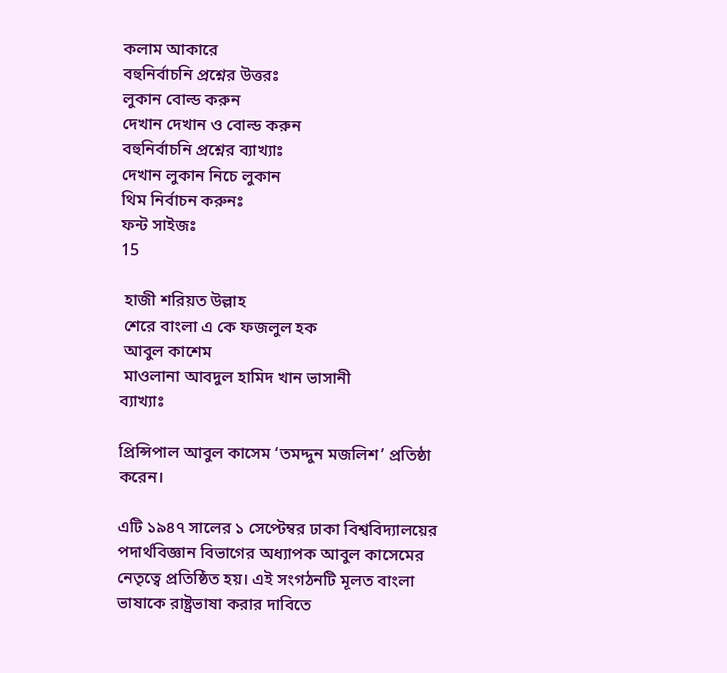কলাম আকারে
বহুনির্বাচনি প্রশ্নের উত্তরঃ
লুকান বোল্ড করুন
দেখান দেখান ও বোল্ড করুন
বহুনির্বাচনি প্রশ্নের ব্যাখ্যাঃ
দেখান লুকান নিচে লুকান
থিম নির্বাচন করুনঃ
ফন্ট সাইজঃ
15

 হাজী শরিয়ত উল্লাহ
 শেরে বাংলা এ কে ফজলুল হক
 আবুল কাশেম
 মাওলানা আবদুল হামিদ খান ভাসানী
ব্যাখ্যাঃ

প্রিন্সিপাল আবুল কাসেম ‘তমদ্দুন মজলিশ’ প্রতিষ্ঠা করেন।

এটি ১৯৪৭ সালের ১ সেপ্টেম্বর ঢাকা বিশ্ববিদ্যালয়ের পদার্থবিজ্ঞান বিভাগের অধ্যাপক আবুল কাসেমের নেতৃত্বে প্রতিষ্ঠিত হয়। এই সংগঠনটি মূলত বাংলা ভাষাকে রাষ্ট্রভাষা করার দাবিতে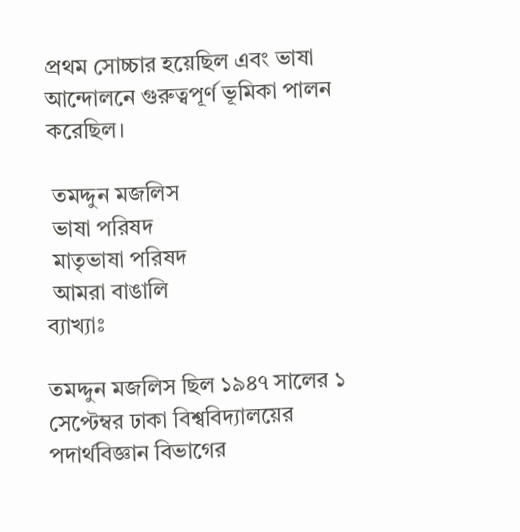প্রথম সোচ্চার হয়েছিল এবং ভাষা আন্দোলনে গুরুত্বপূর্ণ ভূমিকা পালন করেছিল।

 তমদ্দুন মজলিস
 ভাষা পরিষদ
 মাতৃভাষা পরিষদ
 আমরা বাঙালি
ব্যাখ্যাঃ

তমদ্দুন মজলিস ছিল ১৯৪৭ সালের ১ সেপ্টেম্বর ঢাকা বিশ্ববিদ্যালয়ের পদার্থবিজ্ঞান বিভাগের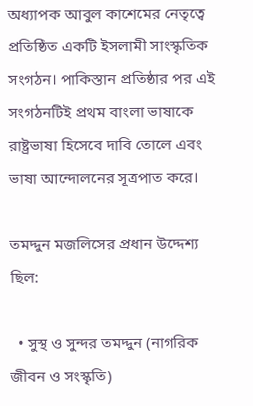অধ্যাপক আবুল কাশেমের নেতৃত্বে প্রতিষ্ঠিত একটি ইসলামী সাংস্কৃতিক সংগঠন। পাকিস্তান প্রতিষ্ঠার পর এই সংগঠনটিই প্রথম বাংলা ভাষাকে রাষ্ট্রভাষা হিসেবে দাবি তোলে এবং ভাষা আন্দোলনের সূত্রপাত করে।

তমদ্দুন মজলিসের প্রধান উদ্দেশ্য ছিল:

  • সুস্থ ও সুন্দর তমদ্দুন (নাগরিক জীবন ও সংস্কৃতি)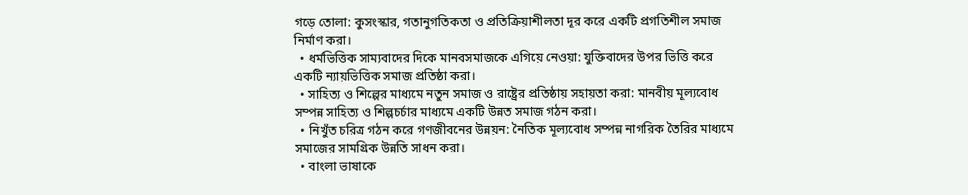গড়ে তোলা: কুসংস্কার, গতানুগতিকতা ও প্রতিক্রিয়াশীলতা দূর করে একটি প্রগতিশীল সমাজ নির্মাণ করা।
  • ধর্মভিত্তিক সাম্যবাদের দিকে মানবসমাজকে এগিয়ে নেওয়া: যুক্তিবাদের উপর ভিত্তি করে একটি ন্যায়ভিত্তিক সমাজ প্রতিষ্ঠা করা।
  • সাহিত্য ও শিল্পের মাধ্যমে নতুন সমাজ ও রাষ্ট্রের প্রতিষ্ঠায় সহায়তা করা: মানবীয় মূল্যবোধ সম্পন্ন সাহিত্য ও শিল্পচর্চার মাধ্যমে একটি উন্নত সমাজ গঠন করা।
  • নিখুঁত চরিত্র গঠন করে গণজীবনের উন্নয়ন: নৈতিক মূল্যবোধ সম্পন্ন নাগরিক তৈরির মাধ্যমে সমাজের সামগ্রিক উন্নতি সাধন করা।
  • বাংলা ভাষাকে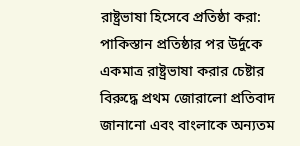রাষ্ট্রভাষা হিসেবে প্রতিষ্ঠা করা: পাকিস্তান প্রতিষ্ঠার পর উর্দুকে একমাত্র রাষ্ট্রভাষা করার চেষ্টার বিরুদ্ধে প্রথম জোরালো প্রতিবাদ জানানো এবং বাংলাকে অন্যতম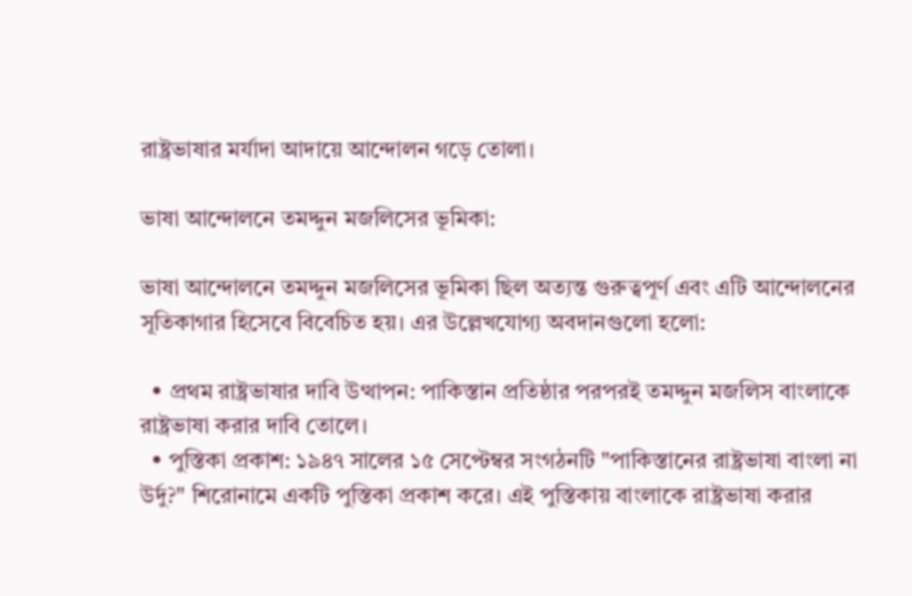রাষ্ট্রভাষার মর্যাদা আদায়ে আন্দোলন গড়ে তোলা।

ভাষা আন্দোলনে তমদ্দুন মজলিসের ভূমিকা:

ভাষা আন্দোলনে তমদ্দুন মজলিসের ভূমিকা ছিল অত্যন্ত গুরুত্বপূর্ণ এবং এটি আন্দোলনের সূতিকাগার হিসেবে বিবেচিত হয়। এর উল্লেখযোগ্য অবদানগুলো হলো:

  • প্রথম রাষ্ট্রভাষার দাবি উত্থাপন: পাকিস্তান প্রতিষ্ঠার পরপরই তমদ্দুন মজলিস বাংলাকে রাষ্ট্রভাষা করার দাবি তোলে।
  • পুস্তিকা প্রকাশ: ১৯৪৭ সালের ১৫ সেপ্টেম্বর সংগঠনটি "পাকিস্তানের রাষ্ট্রভাষা বাংলা না উর্দু?" শিরোনামে একটি পুস্তিকা প্রকাশ করে। এই পুস্তিকায় বাংলাকে রাষ্ট্রভাষা করার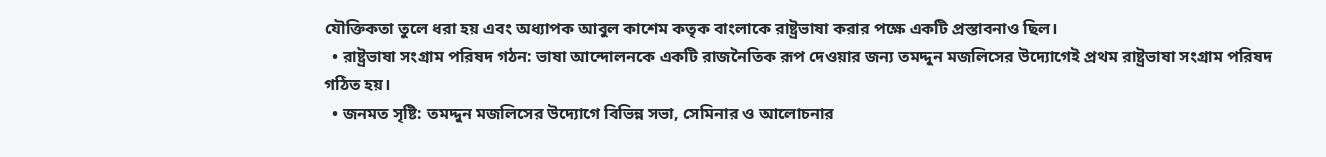যৌক্তিকতা তুলে ধরা হয় এবং অধ্যাপক আবুল কাশেম কতৃক বাংলাকে রাষ্ট্রভাষা করার পক্ষে একটি প্রস্তাবনাও ছিল।
  • রাষ্ট্রভাষা সংগ্রাম পরিষদ গঠন: ভাষা আন্দোলনকে একটি রাজনৈতিক রূপ দেওয়ার জন্য তমদ্দুন মজলিসের উদ্যোগেই প্রথম রাষ্ট্রভাষা সংগ্রাম পরিষদ গঠিত হয়।
  • জনমত সৃষ্টি: তমদ্দুন মজলিসের উদ্যোগে বিভিন্ন সভা, সেমিনার ও আলোচনার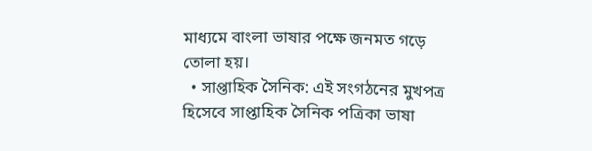মাধ্যমে বাংলা ভাষার পক্ষে জনমত গড়ে তোলা হয়।
  • সাপ্তাহিক সৈনিক: এই সংগঠনের মুখপত্র হিসেবে সাপ্তাহিক সৈনিক পত্রিকা ভাষা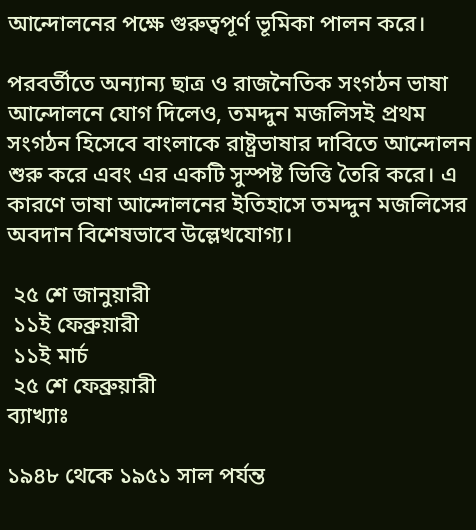আন্দোলনের পক্ষে গুরুত্বপূর্ণ ভূমিকা পালন করে।

পরবর্তীতে অন্যান্য ছাত্র ও রাজনৈতিক সংগঠন ভাষা আন্দোলনে যোগ দিলেও, তমদ্দুন মজলিসই প্রথম সংগঠন হিসেবে বাংলাকে রাষ্ট্রভাষার দাবিতে আন্দোলন শুরু করে এবং এর একটি সুস্পষ্ট ভিত্তি তৈরি করে। এ কারণে ভাষা আন্দোলনের ইতিহাসে তমদ্দুন মজলিসের অবদান বিশেষভাবে উল্লেখযোগ্য।

 ২৫ শে জানুয়ারী
 ১১ই ফেব্রুয়ারী
 ১১ই মার্চ
 ২৫ শে ফেব্রুয়ারী
ব্যাখ্যাঃ

১৯৪৮ থেকে ১৯৫১ সাল পর্যন্ত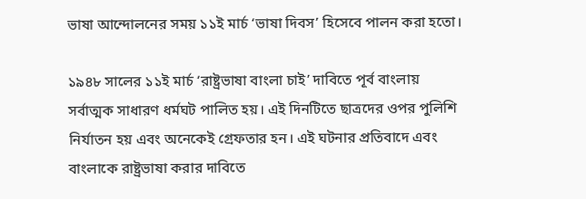ভাষা আন্দোলনের সময় ১১ই মার্চ ‘ভাষা দিবস’ হিসেবে পালন করা হতো।

১৯৪৮ সালের ১১ই মার্চ ‘রাষ্ট্রভাষা বাংলা চাই’ দাবিতে পূর্ব বাংলায় সর্বাত্মক সাধারণ ধর্মঘট পালিত হয়। এই দিনটিতে ছাত্রদের ওপর পুলিশি নির্যাতন হয় এবং অনেকেই গ্রেফতার হন। এই ঘটনার প্রতিবাদে এবং বাংলাকে রাষ্ট্রভাষা করার দাবিতে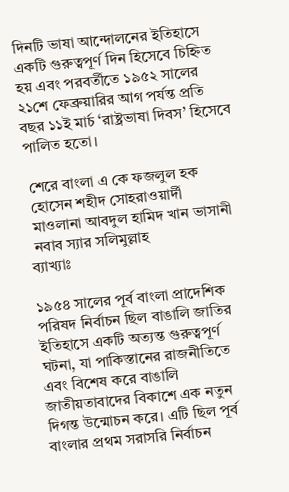দিনটি ভাষা আন্দোলনের ইতিহাসে একটি গুরুত্বপূর্ণ দিন হিসেবে চিহ্নিত হয় এবং পরবর্তীতে ১৯৫২ সালের ২১শে ফেব্রুয়ারির আগ পর্যন্ত প্রতি বছর ১১ই মার্চ ‘রাষ্ট্রভাষা দিবস’ হিসেবে পালিত হতো।

 শেরে বাংলা এ কে ফজলুল হক
 হোসেন শহীদ সোহরাওয়ার্দী
 মাওলানা আবদুল হামিদ খান ভাসানী
 নবাব স্যার সলিমুল্লাহ
ব্যাখ্যাঃ

১৯৫৪ সালের পূর্ব বাংলা প্রাদেশিক পরিষদ নির্বাচন ছিল বাঙালি জাতির ইতিহাসে একটি অত্যন্ত গুরুত্বপূর্ণ ঘটনা, যা পাকিস্তানের রাজনীতিতে এবং বিশেষ করে বাঙালি জাতীয়তাবাদের বিকাশে এক নতুন দিগন্ত উন্মোচন করে। এটি ছিল পূর্ব বাংলার প্রথম সরাসরি নির্বাচন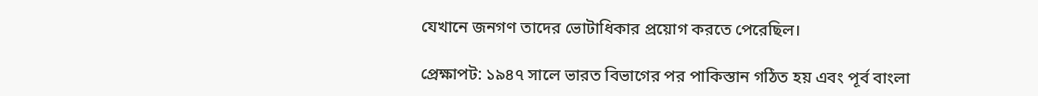যেখানে জনগণ তাদের ভোটাধিকার প্রয়োগ করতে পেরেছিল।

প্রেক্ষাপট: ১৯৪৭ সালে ভারত বিভাগের পর পাকিস্তান গঠিত হয় এবং পূর্ব বাংলা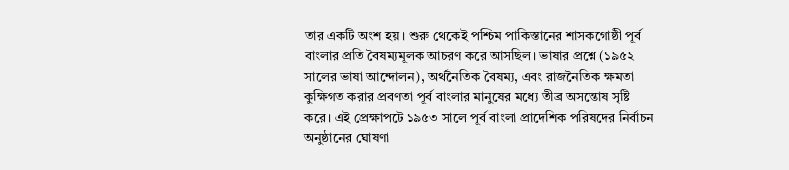তার একটি অংশ হয়। শুরু থেকেই পশ্চিম পাকিস্তানের শাসকগোষ্ঠী পূর্ব বাংলার প্রতি বৈষম্যমূলক আচরণ করে আসছিল। ভাষার প্রশ্নে (১৯৫২ সালের ভাষা আন্দোলন), অর্থনৈতিক বৈষম্য, এবং রাজনৈতিক ক্ষমতা কুক্ষিগত করার প্রবণতা পূর্ব বাংলার মানুষের মধ্যে তীব্র অসন্তোষ সৃষ্টি করে। এই প্রেক্ষাপটে ১৯৫৩ সালে পূর্ব বাংলা প্রাদেশিক পরিষদের নির্বাচন অনুষ্ঠানের ঘোষণা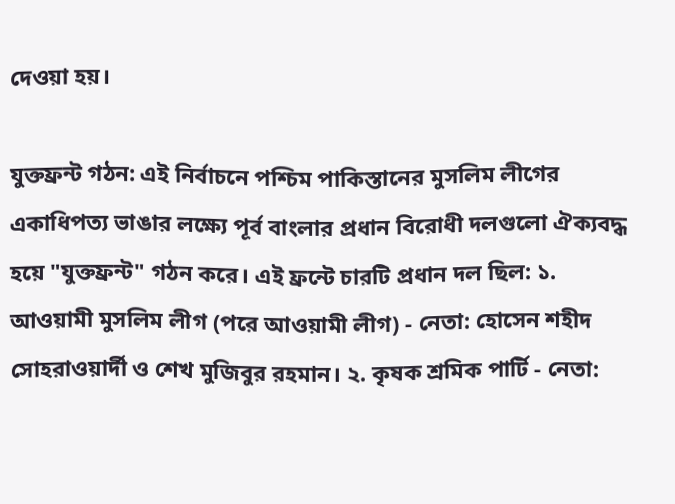দেওয়া হয়।

যুক্তফ্রন্ট গঠন: এই নির্বাচনে পশ্চিম পাকিস্তানের মুসলিম লীগের একাধিপত্য ভাঙার লক্ষ্যে পূর্ব বাংলার প্রধান বিরোধী দলগুলো ঐক্যবদ্ধ হয়ে "যুক্তফ্রন্ট" গঠন করে। এই ফ্রন্টে চারটি প্রধান দল ছিল: ১. আওয়ামী মুসলিম লীগ (পরে আওয়ামী লীগ) - নেতা: হোসেন শহীদ সোহরাওয়ার্দী ও শেখ মুজিবুর রহমান। ২. কৃষক শ্রমিক পার্টি - নেতা: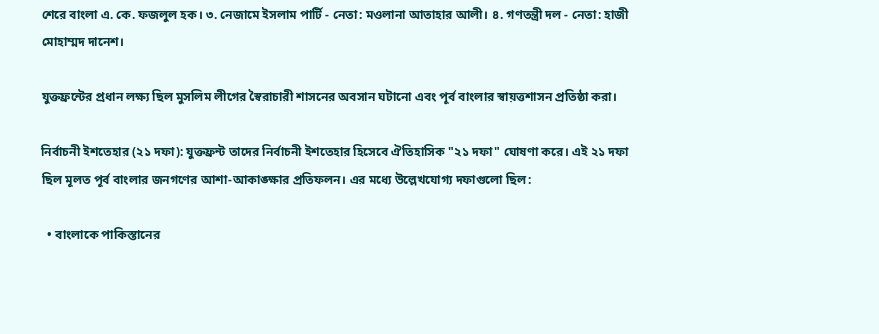শেরে বাংলা এ. কে. ফজলুল হক। ৩. নেজামে ইসলাম পার্টি - নেতা: মওলানা আতাহার আলী। ৪. গণতন্ত্রী দল - নেতা: হাজী মোহাম্মদ দানেশ।

যুক্তফ্রন্টের প্রধান লক্ষ্য ছিল মুসলিম লীগের স্বৈরাচারী শাসনের অবসান ঘটানো এবং পূর্ব বাংলার স্বায়ত্তশাসন প্রতিষ্ঠা করা।

নির্বাচনী ইশতেহার (২১ দফা): যুক্তফ্রন্ট তাদের নির্বাচনী ইশতেহার হিসেবে ঐতিহাসিক "২১ দফা" ঘোষণা করে। এই ২১ দফা ছিল মূলত পূর্ব বাংলার জনগণের আশা-আকাঙ্ক্ষার প্রতিফলন। এর মধ্যে উল্লেখযোগ্য দফাগুলো ছিল:

  • বাংলাকে পাকিস্তানের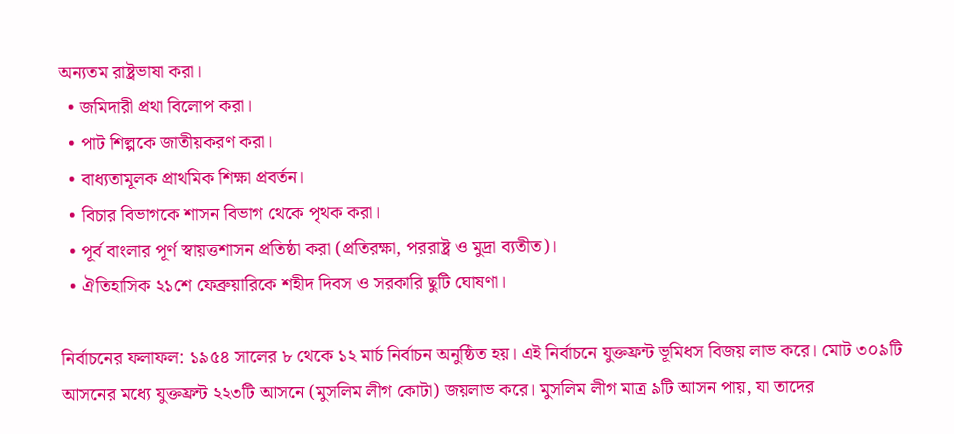অন্যতম রাষ্ট্রভাষা করা।
  • জমিদারী প্রথা বিলোপ করা।
  • পাট শিল্পকে জাতীয়করণ করা।
  • বাধ্যতামূলক প্রাথমিক শিক্ষা প্রবর্তন।
  • বিচার বিভাগকে শাসন বিভাগ থেকে পৃথক করা।
  • পূর্ব বাংলার পূর্ণ স্বায়ত্তশাসন প্রতিষ্ঠা করা (প্রতিরক্ষা, পররাষ্ট্র ও মুদ্রা ব্যতীত)।
  • ঐতিহাসিক ২১শে ফেব্রুয়ারিকে শহীদ দিবস ও সরকারি ছুটি ঘোষণা।

নির্বাচনের ফলাফল: ১৯৫৪ সালের ৮ থেকে ১২ মার্চ নির্বাচন অনুষ্ঠিত হয়। এই নির্বাচনে যুক্তফ্রন্ট ভূমিধস বিজয় লাভ করে। মোট ৩০৯টি আসনের মধ্যে যুক্তফ্রন্ট ২২৩টি আসনে (মুসলিম লীগ কোটা) জয়লাভ করে। মুসলিম লীগ মাত্র ৯টি আসন পায়, যা তাদের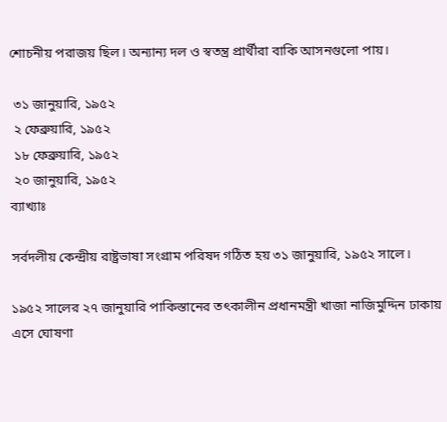শোচনীয় পরাজয় ছিল। অন্যান্য দল ও স্বতন্ত্র প্রার্থীরা বাকি আসনগুলো পায়।

 ৩১ জানুয়ারি, ১৯৫২
 ২ ফেব্রুয়ারি, ১৯৫২
 ১৮ ফেব্রুয়ারি, ১৯৫২
 ২০ জানুয়ারি, ১৯৫২
ব্যাখ্যাঃ

সর্বদলীয় কেন্দ্রীয় রাষ্ট্রভাষা সংগ্রাম পরিষদ গঠিত হয় ৩১ জানুয়ারি, ১৯৫২ সালে।

১৯৫২ সালের ২৭ জানুয়ারি পাকিস্তানের তৎকালীন প্রধানমন্ত্রী খাজা নাজিমুদ্দিন ঢাকায় এসে ঘোষণা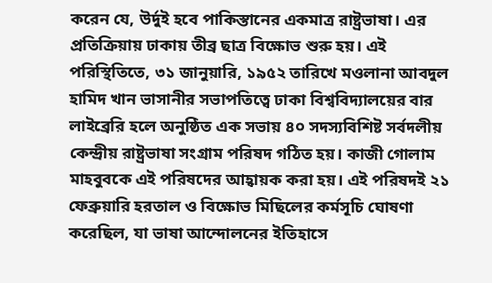করেন যে, উর্দুই হবে পাকিস্তানের একমাত্র রাষ্ট্রভাষা। এর প্রতিক্রিয়ায় ঢাকায় তীব্র ছাত্র বিক্ষোভ শুরু হয়। এই পরিস্থিতিতে, ৩১ জানুয়ারি, ১৯৫২ তারিখে মওলানা আবদুল হামিদ খান ভাসানীর সভাপতিত্বে ঢাকা বিশ্ববিদ্যালয়ের বার লাইব্রেরি হলে অনুষ্ঠিত এক সভায় ৪০ সদস্যবিশিষ্ট সর্বদলীয় কেন্দ্রীয় রাষ্ট্রভাষা সংগ্রাম পরিষদ গঠিত হয়। কাজী গোলাম মাহবুবকে এই পরিষদের আহ্বায়ক করা হয়। এই পরিষদই ২১ ফেব্রুয়ারি হরতাল ও বিক্ষোভ মিছিলের কর্মসূচি ঘোষণা করেছিল, যা ভাষা আন্দোলনের ইতিহাসে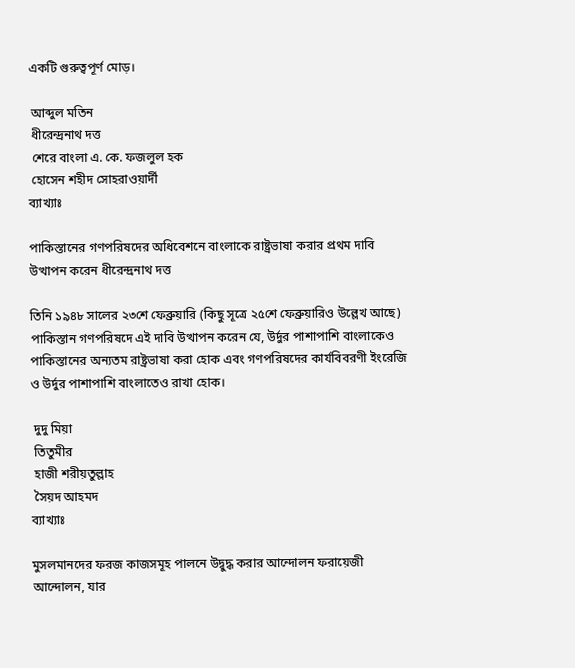একটি গুরুত্বপূর্ণ মোড়।

 আব্দুল মতিন
 ধীরেন্দ্রনাথ দত্ত
 শেরে বাংলা এ. কে. ফজলুল হক
 হোসেন শহীদ সোহরাওয়ার্দী
ব্যাখ্যাঃ

পাকিস্তানের গণপরিষদের অধিবেশনে বাংলাকে রাষ্ট্রভাষা করার প্রথম দাবি উত্থাপন করেন ধীরেন্দ্রনাথ দত্ত

তিনি ১৯৪৮ সালের ২৩শে ফেব্রুয়ারি (কিছু সূত্রে ২৫শে ফেব্রুয়ারিও উল্লেখ আছে) পাকিস্তান গণপরিষদে এই দাবি উত্থাপন করেন যে, উর্দুর পাশাপাশি বাংলাকেও পাকিস্তানের অন্যতম রাষ্ট্রভাষা করা হোক এবং গণপরিষদের কার্যবিবরণী ইংরেজি ও উর্দুর পাশাপাশি বাংলাতেও রাখা হোক।

 দুদু মিয়া
 তিতুমীর
 হাজী শরীয়তুল্লাহ
 সৈয়দ আহমদ
ব্যাখ্যাঃ

মুসলমানদের ফরজ কাজসমূহ পালনে উদ্বুদ্ধ করার আন্দোলন ফরায়েজী আন্দোলন, যার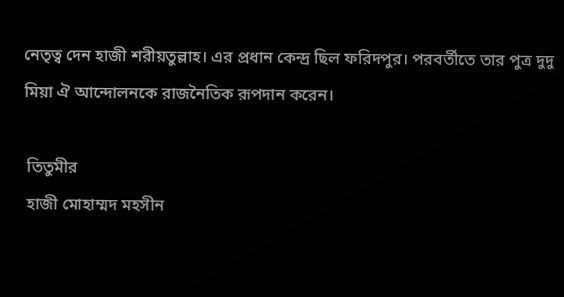নেতৃত্ব দেন হাজী শরীয়তুল্লাহ। এর প্রধান কেন্দ্র ছিল ফরিদপুর। পরবর্তীতে তার পুত্র দুদু মিয়া ঐ আন্দোলনকে রাজনৈতিক রূপদান করেন।

 তিতুমীর
 হাজী মোহাম্মদ মহসীন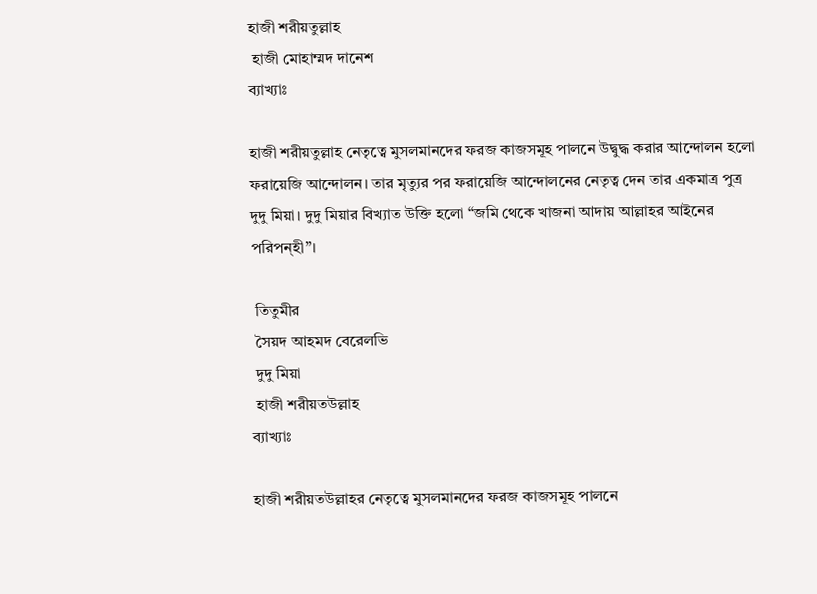হাজী শরীয়তুল্লাহ
 হাজী মোহাম্মদ দানেশ
ব্যাখ্যাঃ

হাজী শরীয়তুল্লাহ নেতৃত্বে মুসলমানদের ফরজ কাজসমূহ পালনে উদ্বুদ্ধ করার আন্দোলন হলো ফরায়েজি আন্দোলন। তার মৃত্যুর পর ফরায়েজি আন্দোলনের নেতৃত্ব দেন তার একমাত্র পুত্র দুদু মিয়া। দুদু মিয়ার বিখ্যাত উক্তি হলো “জমি থেকে খাজনা আদায় আল্লাহর আইনের পরিপন্হী”।

 তিতুমীর
 সৈয়দ আহমদ বেরেলভি
 দুদু মিয়া
 হাজী শরীয়তউল্লাহ
ব্যাখ্যাঃ

হাজী শরীয়তউল্লাহর নেতৃত্বে মুসলমানদের ফরজ কাজসমূহ পালনে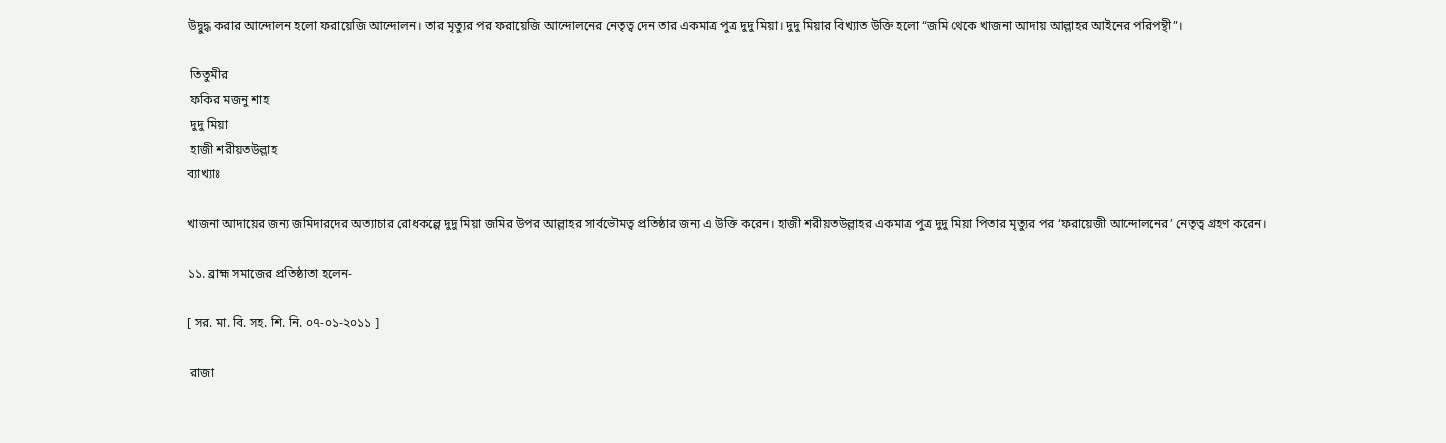উদ্বুদ্ধ করার আন্দোলন হলো ফরায়েজি আন্দোলন। তার মৃত্যুর পর ফরায়েজি আন্দোলনের নেতৃত্ব দেন তার একমাত্র পুত্র দুদু মিয়া। দুদু মিয়ার বিখ্যাত উক্তি হলো “জমি থেকে খাজনা আদায় আল্লাহর আইনের পরিপন্থী”।

 তিতুমীর
 ফকির মজনু শাহ
 দুদু মিয়া
 হাজী শরীয়তউল্লাহ
ব্যাখ্যাঃ

খাজনা আদায়ের জন্য জমিদারদের অত্যাচার রোধকল্পে দুদু মিয়া জমির উপর আল্লাহর সার্বভৌমত্ব প্রতিষ্ঠার জন্য এ উক্তি করেন। হাজী শরীয়তউল্লাহর একমাত্র পুত্র দুদু মিয়া পিতার মৃত্যুর পর ‘ফরায়েজী আন্দোলনের’ নেতৃত্ব গ্রহণ করেন।

১১. ব্রাহ্ম সমাজের প্রতিষ্ঠাতা হলেন-

[ সর. মা. বি. সহ. শি. নি. ০৭-০১-২০১১ ]

 রাজা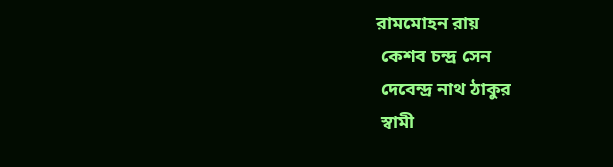রামমোহন রায়
 কেশব চন্দ্র সেন
 দেবেন্দ্র নাথ ঠাকুর
 স্বামী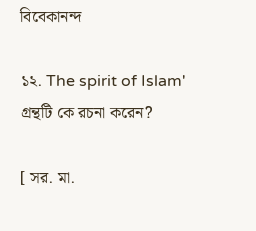বিবেকানন্দ

১২. The spirit of Islam' গ্রন্থটি কে রচনা করেন?

[ সর. মা.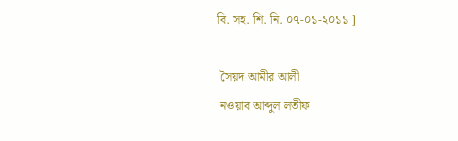বি. সহ. শি. নি. ০৭-০১-২০১১ ]

 সৈয়দ আমীর আলী
 নওয়াব আব্দুল লতীফ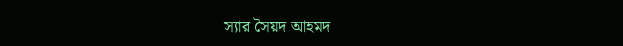স্যার সৈয়দ আহমদ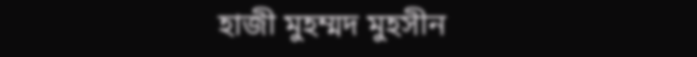হাজী মুহম্মদ মুহসীন